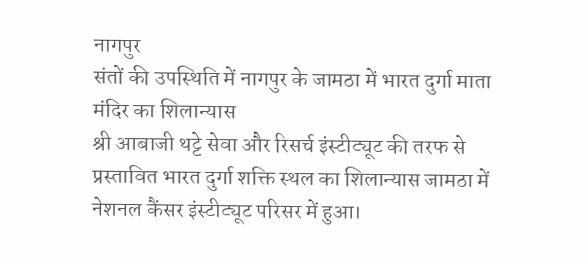नागपुर
संतों की उपस्थिति में नागपुर के जामठा में भारत दुर्गा माता मंदिर का शिलान्यास
श्री आबाजी थट्टे सेवा और रिसर्च इंस्टीट्यूट की तरफ से प्रस्तावित भारत दुर्गा शक्ति स्थल का शिलान्यास जामठा में नेशनल कैंसर इंस्टीट्यूट परिसर में हुआ।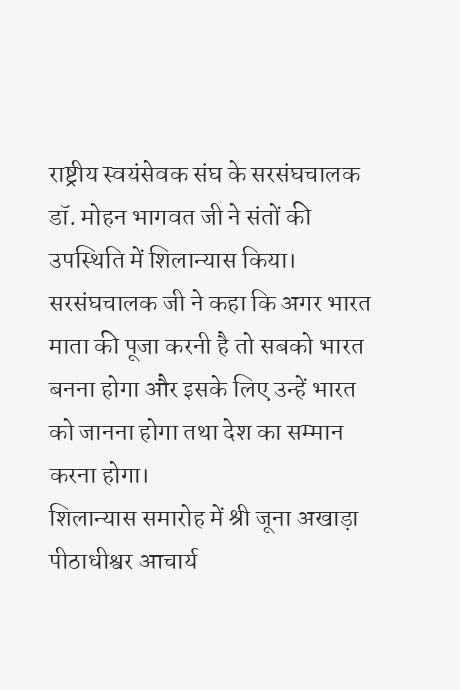राष्ट्रीय स्वयंसेवक संघ के सरसंघचालक डॉ. मोहन भागवत जी ने संतों की उपस्थिति में शिलान्यास किया। सरसंघचालक जी ने कहा कि अगर भारत माता की पूजा करनी है तो सबको भारत बनना होगा और इसके लिए उन्हें भारत को जानना होगा तथा देश का सम्मान करना होगा।
शिलान्यास समारोह में श्री जूना अखाड़ा पीठाधीश्वर आचार्य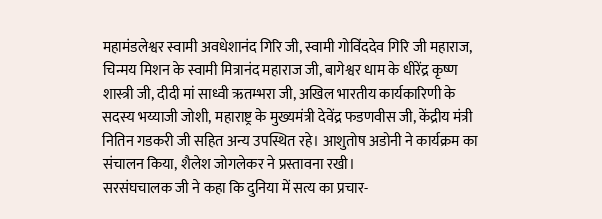महामंडलेश्वर स्वामी अवधेशानंद गिरि जी, स्वामी गोविंददेव गिरि जी महाराज, चिन्मय मिशन के स्वामी मित्रानंद महाराज जी, बागेश्वर धाम के धीरेंद्र कृष्ण शास्त्री जी, दीदी मां साध्वी ऋतम्भरा जी, अखिल भारतीय कार्यकारिणी के सदस्य भय्याजी जोशी, महाराष्ट्र के मुख्यमंत्री देवेंद्र फडणवीस जी, केंद्रीय मंत्री नितिन गडकरी जी सहित अन्य उपस्थित रहे। आशुतोष अडोनी ने कार्यक्रम का संचालन किया, शैलेश जोगलेकर ने प्रस्तावना रखी।
सरसंघचालक जी ने कहा कि दुनिया में सत्य का प्रचार-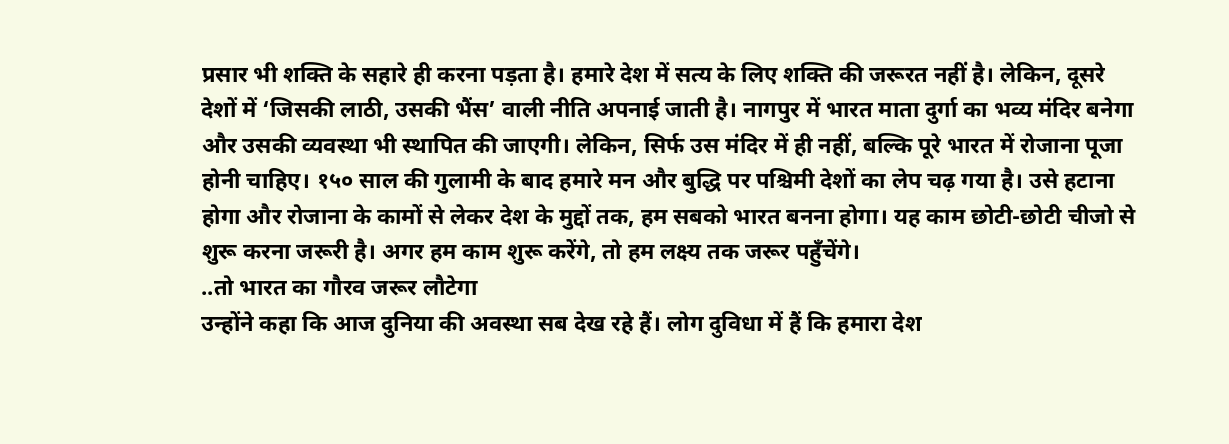प्रसार भी शक्ति के सहारे ही करना पड़ता है। हमारे देश में सत्य के लिए शक्ति की जरूरत नहीं है। लेकिन, दूसरे देशों में ‘जिसकी लाठी, उसकी भैंस’ वाली नीति अपनाई जाती है। नागपुर में भारत माता दुर्गा का भव्य मंदिर बनेगा और उसकी व्यवस्था भी स्थापित की जाएगी। लेकिन, सिर्फ उस मंदिर में ही नहीं, बल्कि पूरे भारत में रोजाना पूजा होनी चाहिए। १५० साल की गुलामी के बाद हमारे मन और बुद्धि पर पश्चिमी देशों का लेप चढ़ गया है। उसे हटाना होगा और रोजाना के कामों से लेकर देश के मुद्दों तक, हम सबको भारत बनना होगा। यह काम छोटी-छोटी चीजो से शुरू करना जरूरी है। अगर हम काम शुरू करेंगे, तो हम लक्ष्य तक जरूर पहुँचेंगे।
..तो भारत का गौरव जरूर लौटेगा
उन्होंने कहा कि आज दुनिया की अवस्था सब देख रहे हैं। लोग दुविधा में हैं कि हमारा देश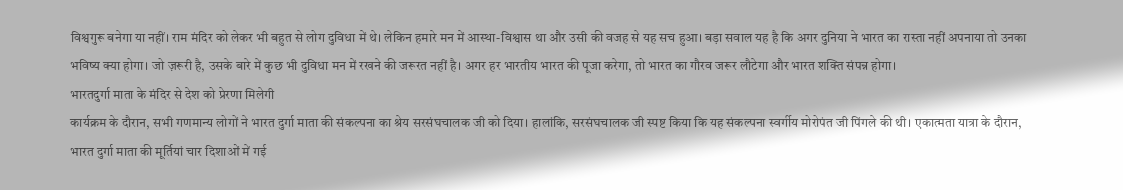विश्वगुरू बनेगा या नहीं। राम मंदिर को लेकर भी बहुत से लोग दुविधा में थे। लेकिन हमारे मन में आस्था-विश्वास था और उसी की वजह से यह सच हुआ। बड़ा सवाल यह है कि अगर दुनिया ने भारत का रास्ता नहीं अपनाया तो उनका भविष्य क्या होगा। जो ज़रूरी है, उसके बारे में कुछ भी दुविधा मन में रखने की जरूरत नहीं है। अगर हर भारतीय भारत की पूजा करेगा, तो भारत का गौरव जरूर लौटेगा और भारत शक्ति संपन्न होगा।
भारतदुर्गा माता के मंदिर से देश को प्रेरणा मिलेगी
कार्यक्रम के दौरान, सभी गणमान्य लोगों ने भारत दुर्गा माता की संकल्पना का श्रेय सरसंघचालक जी को दिया। हालांकि, सरसंघचालक जी स्पष्ट किया कि यह संकल्पना स्वर्गीय मोरोपंत जी पिंगले की थी। एकात्मता यात्रा के दौरान, भारत दुर्गा माता की मूर्तियां चार दिशाओं में गई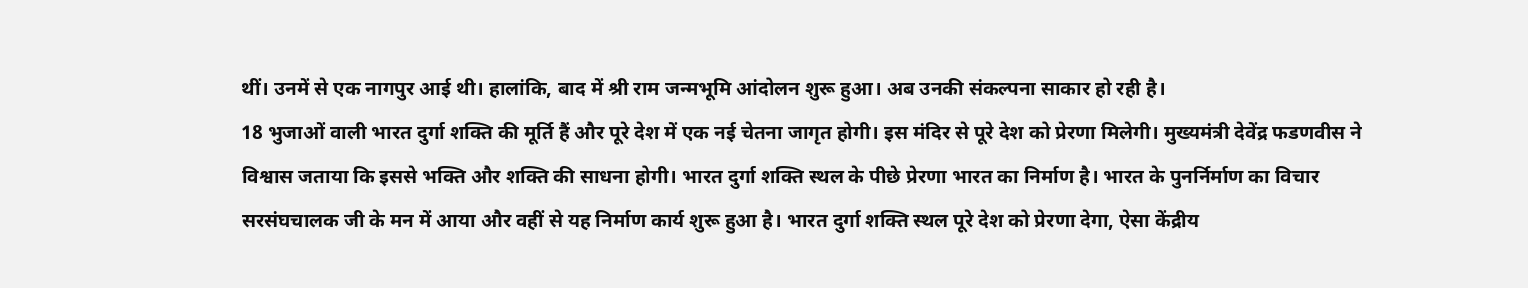थीं। उनमें से एक नागपुर आई थी। हालांकि, बाद में श्री राम जन्मभूमि आंदोलन शुरू हुआ। अब उनकी संकल्पना साकार हो रही है।
18 भुजाओं वाली भारत दुर्गा शक्ति की मूर्ति हैं और पूरे देश में एक नई चेतना जागृत होगी। इस मंदिर से पूरे देश को प्रेरणा मिलेगी। मुख्यमंत्री देवेंद्र फडणवीस ने विश्वास जताया कि इससे भक्ति और शक्ति की साधना होगी। भारत दुर्गा शक्ति स्थल के पीछे प्रेरणा भारत का निर्माण है। भारत के पुनर्निर्माण का विचार सरसंघचालक जी के मन में आया और वहीं से यह निर्माण कार्य शुरू हुआ है। भारत दुर्गा शक्ति स्थल पूरे देश को प्रेरणा देगा, ऐसा केंद्रीय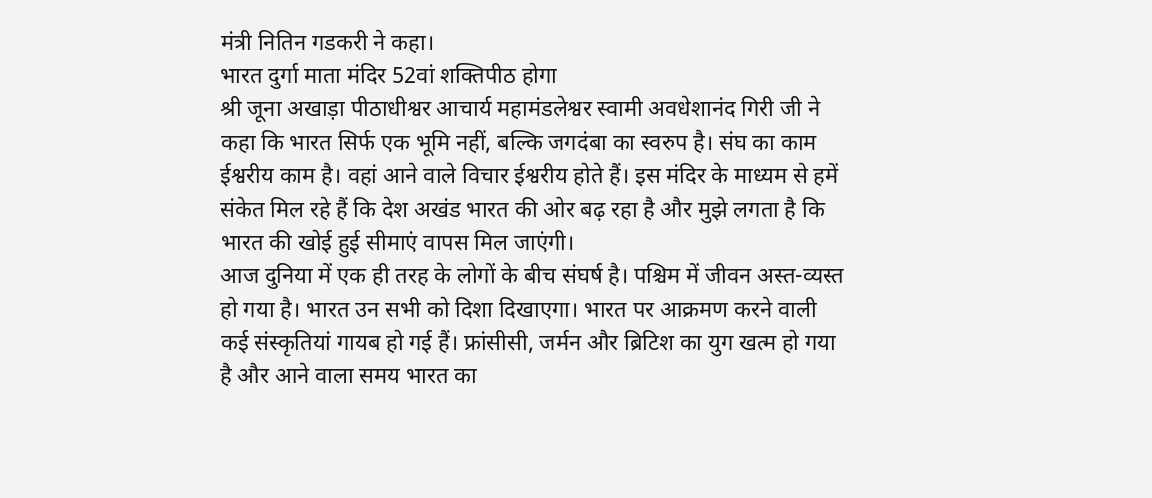मंत्री नितिन गडकरी ने कहा।
भारत दुर्गा माता मंदिर 52वां शक्तिपीठ होगा
श्री जूना अखाड़ा पीठाधीश्वर आचार्य महामंडलेश्वर स्वामी अवधेशानंद गिरी जी ने कहा कि भारत सिर्फ एक भूमि नहीं, बल्कि जगदंबा का स्वरुप है। संघ का काम ईश्वरीय काम है। वहां आने वाले विचार ईश्वरीय होते हैं। इस मंदिर के माध्यम से हमें संकेत मिल रहे हैं कि देश अखंड भारत की ओर बढ़ रहा है और मुझे लगता है कि भारत की खोई हुई सीमाएं वापस मिल जाएंगी।
आज दुनिया में एक ही तरह के लोगों के बीच संघर्ष है। पश्चिम में जीवन अस्त-व्यस्त हो गया है। भारत उन सभी को दिशा दिखाएगा। भारत पर आक्रमण करने वाली कई संस्कृतियां गायब हो गई हैं। फ्रांसीसी, जर्मन और ब्रिटिश का युग खत्म हो गया है और आने वाला समय भारत का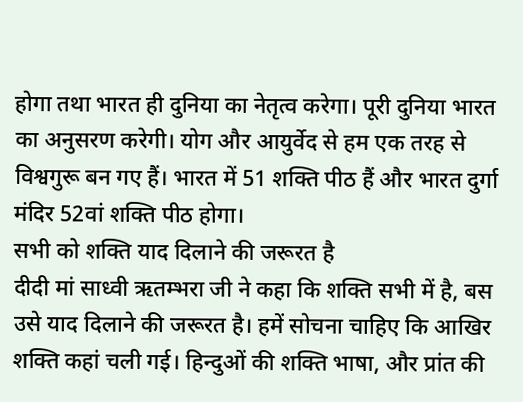होगा तथा भारत ही दुनिया का नेतृत्व करेगा। पूरी दुनिया भारत का अनुसरण करेगी। योग और आयुर्वेद से हम एक तरह से विश्वगुरू बन गए हैं। भारत में 51 शक्ति पीठ हैं और भारत दुर्गा मंदिर 52वां शक्ति पीठ होगा।
सभी को शक्ति याद दिलाने की जरूरत है
दीदी मां साध्वी ऋतम्भरा जी ने कहा कि शक्ति सभी में है, बस उसे याद दिलाने की जरूरत है। हमें सोचना चाहिए कि आखिर शक्ति कहां चली गई। हिन्दुओं की शक्ति भाषा, और प्रांत की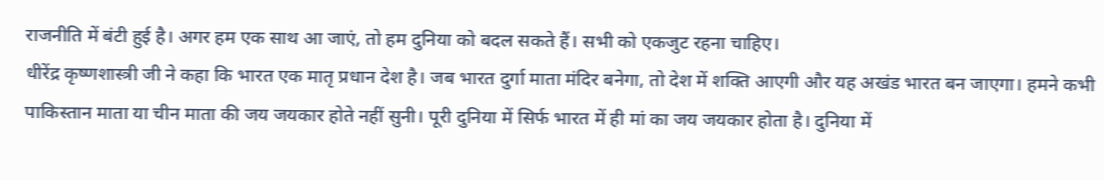राजनीति में बंटी हुई है। अगर हम एक साथ आ जाएं, तो हम दुनिया को बदल सकते हैं। सभी को एकजुट रहना चाहिए।
धीरेंद्र कृष्णशास्त्री जी ने कहा कि भारत एक मातृ प्रधान देश है। जब भारत दुर्गा माता मंदिर बनेगा, तो देश में शक्ति आएगी और यह अखंड भारत बन जाएगा। हमने कभी पाकिस्तान माता या चीन माता की जय जयकार होते नहीं सुनी। पूरी दुनिया में सिर्फ भारत में ही मां का जय जयकार होता है। दुनिया में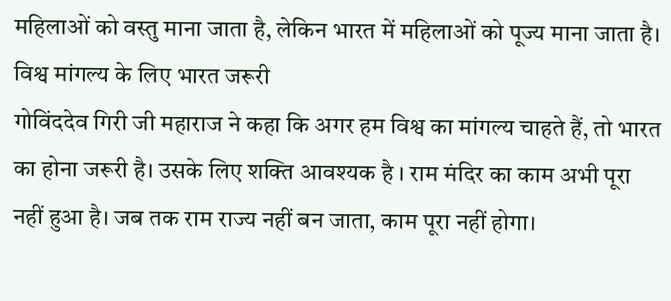महिलाओं को वस्तु माना जाता है, लेकिन भारत में महिलाओं को पूज्य माना जाता है।
विश्व मांगल्य के लिए भारत जरूरी
गोविंददेव गिरी जी महाराज ने कहा कि अगर हम विश्व का मांगल्य चाहते हैं, तो भारत का होना जरूरी है। उसके लिए शक्ति आवश्यक है । राम मंदिर का काम अभी पूरा नहीं हुआ है। जब तक राम राज्य नहीं बन जाता, काम पूरा नहीं होगा।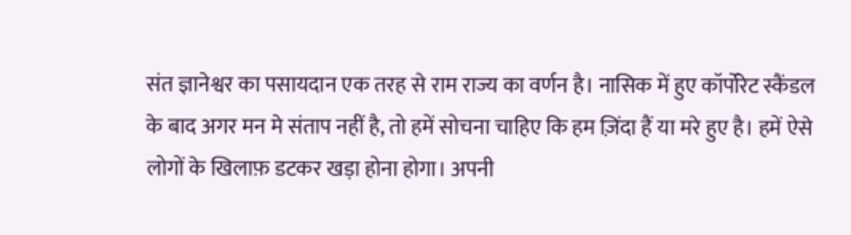संत ज्ञानेश्वर का पसायदान एक तरह से राम राज्य का वर्णन है। नासिक में हुए कॉर्पोरेट स्कैंडल के बाद अगर मन मे संताप नहीं है, तो हमें सोचना चाहिए कि हम ज़िंदा हैं या मरे हुए है। हमें ऐसे लोगों के खिलाफ़ डटकर खड़ा होना होगा। अपनी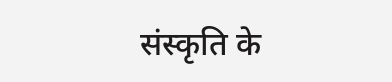संस्कृति के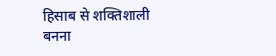हिसाब से शक्तिशाली बनना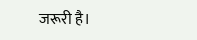जरूरी है।